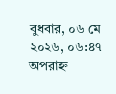বুধবার, ০৬ মে ২০২৬, ০৬:৪৭ অপরাহ্ন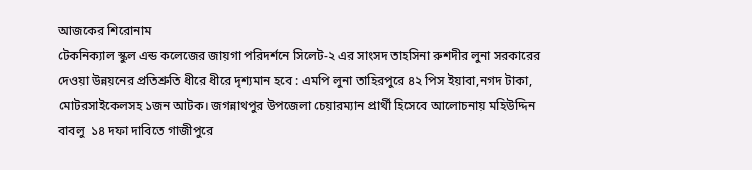আজকের শিরোনাম
টেকনিক্যাল স্কুল এন্ড কলেজের জায়গা পরিদর্শনে সিলেট-২ এর সাংসদ তাহসিনা রুশদীর লুনা সরকারের দেওয়া উন্নয়নের প্রতিশ্রুতি ধীরে ধীরে দৃশ্যমান হবে : এমপি লুনা তাহিরপুরে ৪২ পিস ইয়াবা,নগদ টাকা, মোটরসাইকেলসহ ১জন আটক। জগন্নাথপুর উপজেলা চেয়ারম্যান প্রার্থী হিসেবে আলোচনায় মহিউদ্দিন বাবলু  ১৪ দফা দাবিতে গাজীপুরে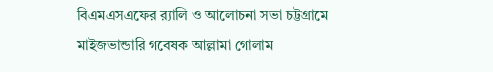বিএমএসএফের র‍্যালি ও আলোচনা সভা চট্টগ্রামে মাইজভান্ডারি গবেষক আল্লামা গোলাম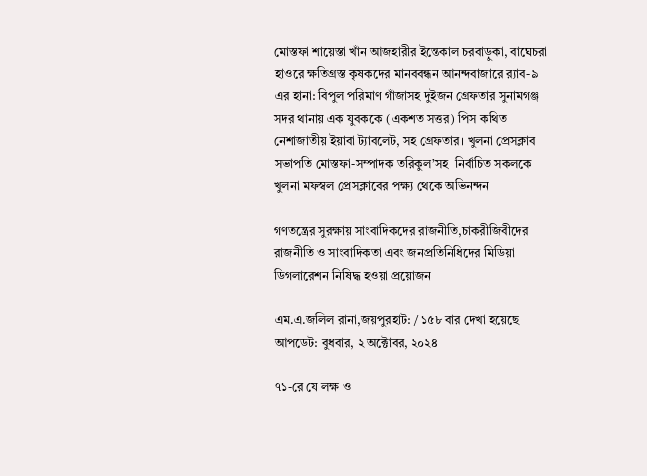মোস্তফা শায়েস্তা খাঁন আজহারীর ইন্তেকাল চরবাড়ুকা, বাঘেচরা হাওরে ক্ষতিগ্রস্ত কৃষকদের মানববন্ধন আনন্দবাজারে র‍্যাব-৯ এর হানা: বিপুল পরিমাণ গাঁজাসহ দুইজন গ্রেফতার সুনামগঞ্জ সদর থানায় এক যুবককে (একশত সত্তর) পিস কথিত নেশাজাতীয় ইয়াবা ট্যাবলেট, সহ গ্রেফতার। খুলনা প্রেসক্লাব সভাপতি মোস্তফা-সম্পাদক তরিকুল’সহ  নির্বাচিত সকলকে খুলনা মফস্বল প্রেসক্লাবের পক্ষ্য থেকে অভিনন্দন

গণতন্ত্রের সুরক্ষায় সাংবাদিকদের রাজনীতি,চাকরীজিবীদের রাজনীতি ও সাংবাদিকতা এবং জনপ্রতিনিধিদের মিডিয়া ডিগলারেশন নিষিদ্ধ হওয়া প্রয়োজন

এম.এ.জলিল রানা,জয়পুরহাট: / ১৫৮ বার দেখা হয়েছে
আপডেট: বুধবার, ২ অক্টোবর, ২০২৪

৭১-রে যে লক্ষ ও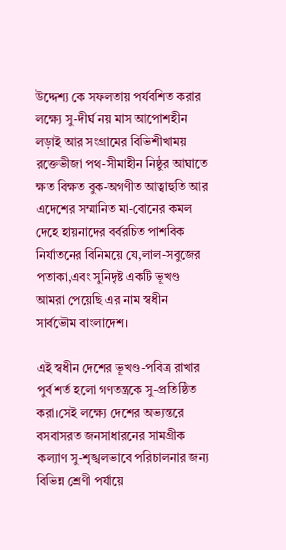উদ্দেশ্য কে সফলতায় পর্যবশিত করার লক্ষ্যে সু-দীর্ঘ নয় মাস আপোশহীন লড়াই আর সংগ্রামের বিভিশীখাময় রক্তেভীজা পথ-সীমাহীন নিষ্ঠুর আঘাতে ক্ষত বিক্ষত বুক-অগণীত আত্বাহুতি আর এদেশের সম্মানিত মা-বোনের কমল দেহে হায়নাদের বর্বরচিত পাশবিক নির্যাতনের বিনিময়ে যে,লাল-সবুজের পতাকা,এবং সুনিদৃষ্ট একটি ভূখণ্ড আমরা পেয়েছি এর নাম স্বধীন সার্বভৌম বাংলাদেশ।

এই স্বধীন দেশের ভূখণ্ড-পবিত্র রাখার পুর্ব শর্ত হলো গণতন্ত্রকে সু-প্রতিষ্ঠিত করা।সেই লক্ষ্যে দেশের অভ্যন্তরে বসবাসরত জনসাধারনের সামগ্রীক কল্যাণ সু-শৃঙ্খলভাবে পরিচালনার জন্য বিভিন্ন শ্রেণী পর্যায়ে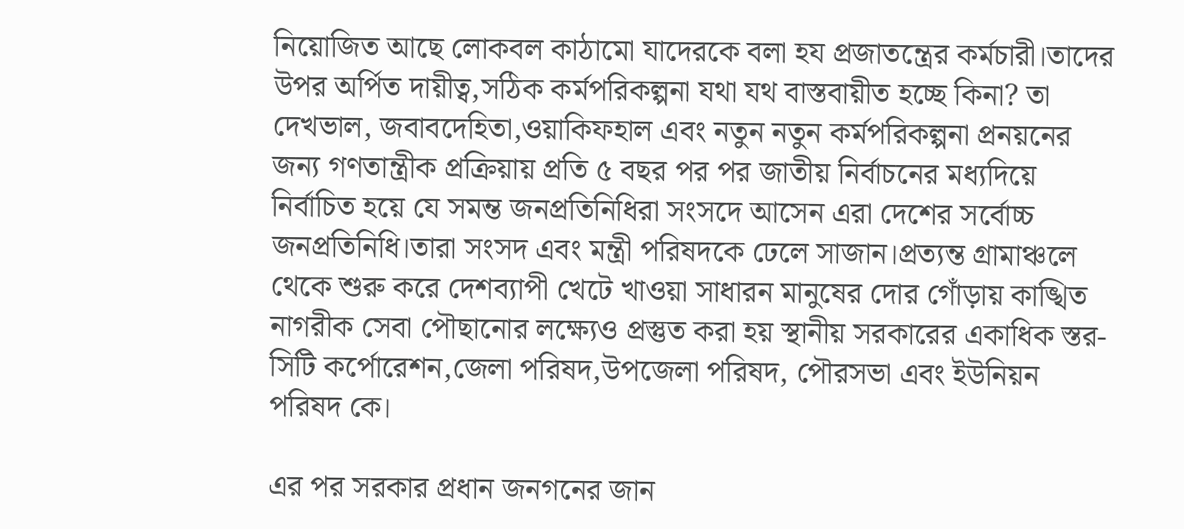নিয়োজিত আছে লোকবল কাঠামো যাদেরকে বলা হয প্রজাতন্ত্রের কর্মচারী।তাদের উপর অর্পিত দায়ীত্ব,সঠিক কর্মপরিকল্পনা যথা যথ বাস্তবায়ীত হচ্ছে কিনা? তা দেখভাল, জবাবদেহিতা,ওয়াকিফহাল এবং নতুন নতুন কর্মপরিকল্পনা প্রনয়নের জন্য গণতান্ত্রীক প্রক্রিয়ায় প্রতি ৫ বছর পর পর জাতীয় নির্বাচনের মধ্যদিয়ে নির্বাচিত হয়ে যে সমম্ত জনপ্রতিনিধিরা সংসদে আসেন এরা দেশের সর্বোচ্চ জনপ্রতিনিধি।তারা সংসদ এবং মন্ত্রী পরিষদকে ঢেলে সাজান।প্রত্যন্ত গ্রামাঞ্চলে থেকে শুরু করে দেশব্যাপী খেটে খাওয়া সাধারন মানুষের দোর গোঁড়ায় কাঙ্খিত নাগরীক সেবা পৌছানোর লক্ষ্যেও প্রস্তুত করা হয় স্থানীয় সরকারের একাধিক স্তর-সিটি কর্পোরেশন,জেলা পরিষদ,উপজেলা পরিষদ, পৌরসভা এবং ইউনিয়ন পরিষদ কে।

এর পর সরকার প্রধান জনগনের জান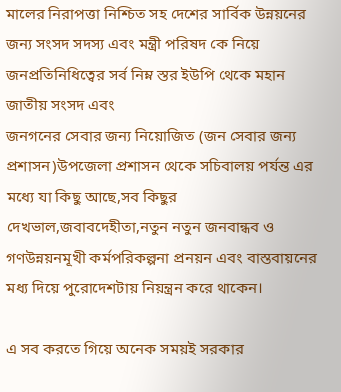মালের নিরাপত্তা নিশ্চিত সহ দেশের সার্বিক উন্নয়নের জন্য সংসদ সদস্য এবং মন্ত্রী পরিষদ কে নিয়ে জনপ্রতিনিধিত্বের সর্ব নিম্ন স্তর ইউপি থেকে মহান জাতীয় সংসদ এবং
জনগনের সেবার জন্য নিয়োজিত (জন সেবার জন্য প্রশাসন)উপজেলা প্রশাসন থেকে সচিবালয় পর্যন্ত এর মধ্যে যা কিছু আছে,সব কিছুর দেখভাল,জবাবদেহীতা,নতুন নতুন জনবান্ধব ও গণউন্নয়নমূখী কর্মপরিকল্পনা প্রনয়ন এবং বাস্তবায়নের মধ্য দিয়ে পুরোদেশটায় নিয়ন্ত্রন করে থাকেন।

এ সব করতে গিয়ে অনেক সময়ই সরকার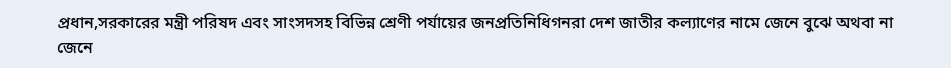প্রধান,সরকারের মন্ত্রী পরিষদ এবং সাংসদসহ বিভিন্ন শ্রেণী পর্যায়ের জনপ্রতিনিধিগনরা দেশ জাতীর কল্যাণের নামে জেনে বুঝে অথবা না জেনে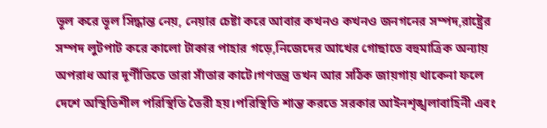ভূল করে ভূল সিদ্ধান্ত নেয়, নেয়ার চেষ্টা করে আবার কখনও কখনও জনগনের সম্পদ,রাষ্ট্রের সম্পদ লুটপাট করে কালো টাকার পাহার গড়ে,নিজেদের আখের গোছাতে বহুমাত্রিক অন্যায় অপরাধ আর দূর্ণীতিতে তারা সাঁতার কাটে।গণতন্ত্র তখন আর সঠিক জায়গায় থাকেনা ফলে দেশে অস্থিতিশীল পরিস্থিতি তৈরী হয়।পরিস্থিতি শান্ত করতে সরকার আইনশৃঙ্খলাবাহিনী এবং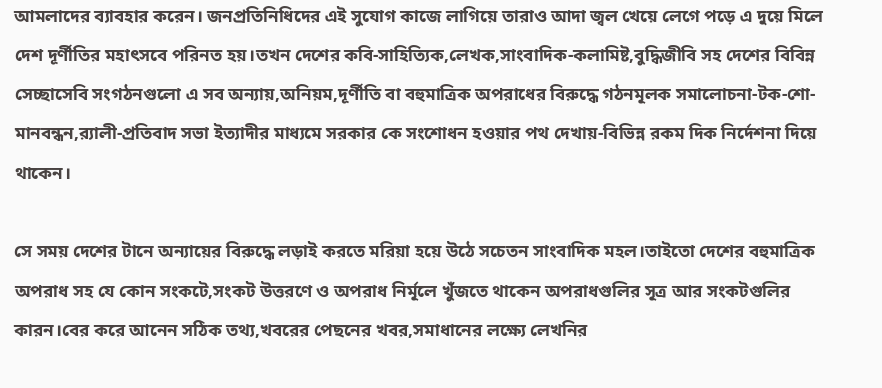আমলাদের ব্যাবহার করেন। জনপ্রতিনিধিদের এই সুযোগ কাজে লাগিয়ে তারাও আদা জ্বল খেয়ে লেগে পড়ে এ দুয়ে মিলে দেশ দূর্ণীতির মহাৎসবে পরিনত হয়।তখন দেশের কবি-সাহিত্যিক,লেখক,সাংবাদিক-কলামিষ্ট,বুদ্ধিজীবি সহ দেশের বিবিন্ন সেচ্ছাসেবি সংগঠনগুলো এ সব অন্যায়,অনিয়ম,দূর্ণীতি বা বহুমাত্রিক অপরাধের বিরুদ্ধে গঠনমূলক সমালোচনা-টক-শো-মানবন্ধন,র‌্যালী-প্রতিবাদ সভা ইত্যাদীর মাধ্যমে সরকার কে সংশোধন হওয়ার পথ দেখায়-বিভিন্ন রকম দিক নির্দেশনা দিয়ে থাকেন।

সে সময় দেশের টানে অন্যায়ের বিরুদ্ধে লড়াই করতে মরিয়া হয়ে উঠে সচেতন সাংবাদিক মহল।তাইতো দেশের বহুমাত্রিক অপরাধ সহ যে কোন সংকটে,সংকট উত্তরণে ও অপরাধ নির্মূলে খুঁজতে থাকেন অপরাধগুলির সূত্র আর সংকটগুলির কারন।বের করে আনেন সঠিক তথ্য,খবরের পেছনের খবর,সমাধানের লক্ষ্যে লেখনির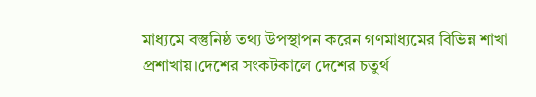মাধ্যমে বস্তুনিষ্ঠ তথ্য উপস্থাপন করেন গণমাধ্যমের বিভিন্ন শাখা প্রশাখায়।দেশের সংকটকালে দেশের চতুর্থ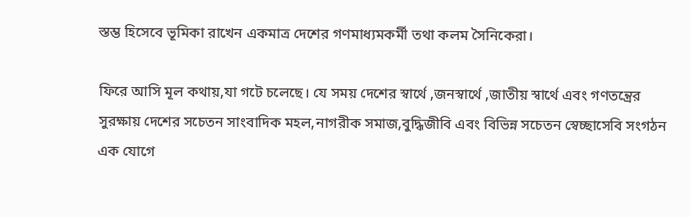স্তম্ভ হিসেবে ভূমিকা রাখেন একমাত্র দেশের গণমাধ্যমকর্মী তথা কলম সৈনিকেরা।

ফিরে আসি মূল কথায়,যা গটে চলেছে। যে সময় দেশের স্বার্থে ,জনস্বার্থে ,জাতীয় স্বার্থে এবং গণতন্ত্রের সুরক্ষায় দেশের সচেতন সাংবাদিক মহল,নাগরীক সমাজ,বুদ্ধিজীবি এবং বিভিন্ন সচেতন স্বেচ্ছাসেবি সংগঠন এক যোগে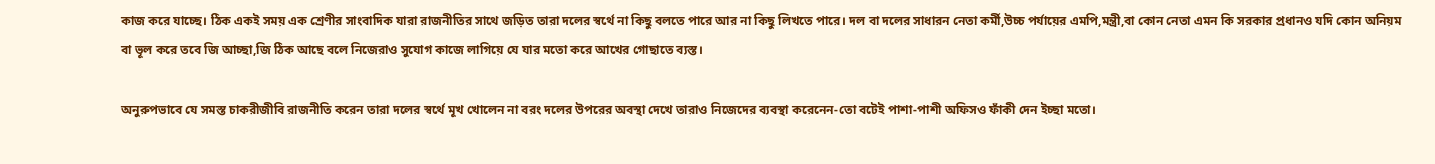কাজ করে যাচ্ছে। ঠিক একই সময় এক শ্রেণীর সাংবাদিক যারা রাজনীতির সাথে জড়িত তারা দলের স্বর্থে না কিছু বলতে পারে আর না কিছু লিখতে পারে। দল বা দলের সাধারন নেতা কর্মী,উচ্চ পর্যায়ের এমপি,মন্ত্রী,বা কোন নেতা এমন কি সরকার প্রধানও যদি কোন অনিয়ম বা ভূল করে তবে জি আচ্ছা,জি ঠিক আছে বলে নিজেরাও সুযোগ কাজে লাগিয়ে যে যার মতো করে আখের গোছাতে ব্যস্ত।

অনুরুপভাবে যে সমস্ত চাকরীজীবি রাজনীতি করেন তারা দলের স্বর্থে মূখ খোলেন না বরং দলের উপরের অবস্থা দেখে তারাও নিজেদের ব্যবস্থা করেনেন-তো বটেই পাশা-পাশী অফিসও ফাঁকী দেন ইচ্ছা মতো।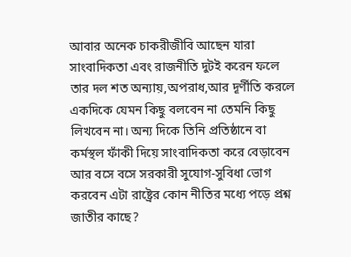আবার অনেক চাকরীজীবি আছেন যারা সাংবাদিকতা এবং রাজনীতি দুটই করেন ফলে তার দল শত অন্যায়,অপরাধ,আর দূর্ণীতি করলে একদিকে যেমন কিছু বলবেন না তেমনি কিছু লিখবেন না। অন্য দিকে তিনি প্রতিষ্ঠানে বা কর্মস্থল ফাঁকী দিয়ে সাংবাদিকতা করে বেড়াবেন আর বসে বসে সরকারী সুযোগ-সুবিধা ভোগ করবেন এটা রাষ্ট্রের কোন নীতির মধ্যে পড়ে প্রশ্ন জাতীর কাছে?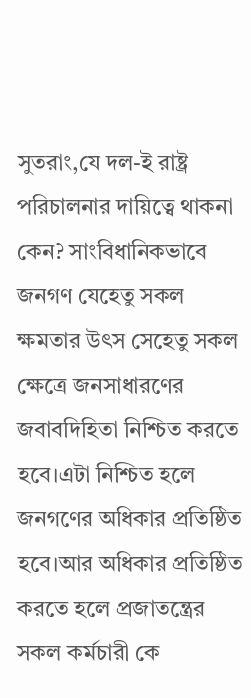সুতরাং,যে দল-ই রাষ্ট্র পরিচালনার দায়িত্বে থাকনা কেন? সাংবিধানিকভাবে জনগণ যেহেতু সকল ক্ষমতার উৎস সেহেতু সকল ক্ষেত্রে জনসাধারণের জবাবদিহিতা নিশ্চিত করতে হবে।এটা নিশ্চিত হলে জনগণের অধিকার প্রতিষ্ঠিত হবে।আর অধিকার প্রতিষ্ঠিত করতে হলে প্রজাতন্ত্রের সকল কর্মচারী কে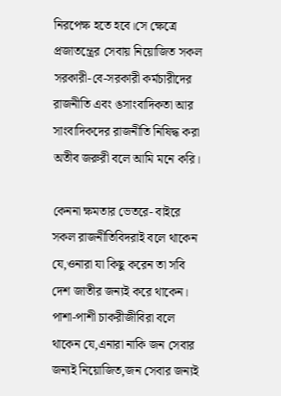নিরপেক্ষ হতে হবে।সে ক্ষেত্রে প্রজাতন্ত্রের সেবায় নিয়োজিত সকল সরকারী-বে-সরকারী কর্মচারীদের রাজনীতি এবং ঙসাংবাদিকতা আর সাংবাদিকদের রাজনীতি নিষিদ্ধ করা অতীব জরুরী বলে আমি মনে করি।

কেননা ক্ষমতার ভেতরে- বাইরে সকল রাজনীতিবিদরাই বলে থাকেন যে,ওনারা যা কিছু করেন তা সবি দেশ জাতীর জন্যই করে থাকেন। পাশা-পাশী চাকরীজীবিরা বলে থাকেন যে,এনারা নাকি জন সেবার জন্যই নিয়োজিত,জন সেবার জন্যই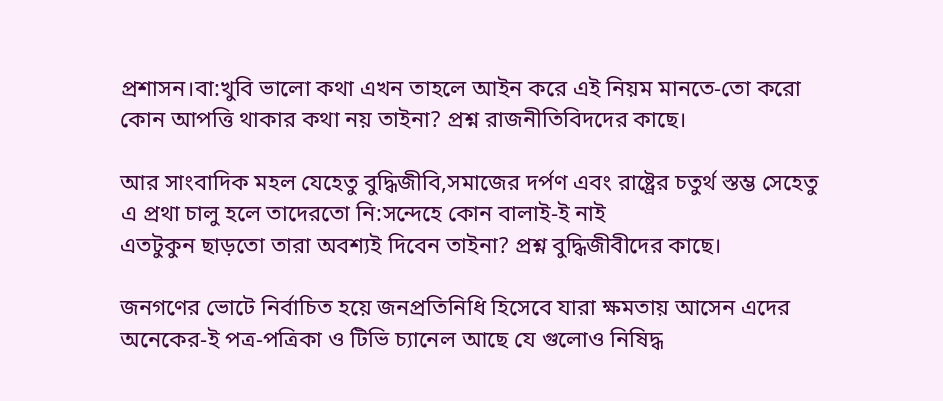প্রশাসন।বা:খুবি ভালো কথা এখন তাহলে আইন করে এই নিয়ম মানতে-তো করো কোন আপত্তি থাকার কথা নয় তাইনা? প্রশ্ন রাজনীতিবিদদের কাছে।

আর সাংবাদিক মহল যেহেতু বুদ্ধিজীবি,সমাজের দর্পণ এবং রাষ্ট্রের চতুর্থ স্তম্ভ সেহেতু এ প্রথা চালু হলে তাদেরতো নি:সন্দেহে কোন বালাই-ই নাই
এতটুকুন ছাড়তো তারা অবশ্যই দিবেন তাইনা? প্রশ্ন বুদ্ধিজীবীদের কাছে।

জনগণের ভোটে নির্বাচিত হয়ে জনপ্রতিনিধি হিসেবে যারা ক্ষমতায় আসেন এদের অনেকের-ই পত্র-পত্রিকা ও টিভি চ্যানেল আছে যে গুলোও নিষিদ্ধ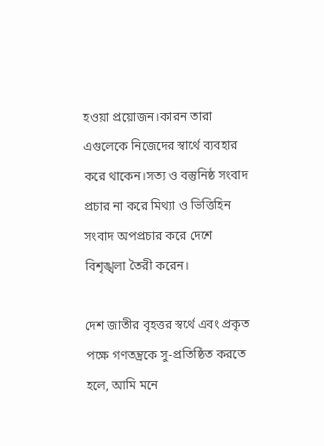হওয়া প্রয়োজন।কারন তারা এগুলেকে নিজেদের স্বার্থে ব্যবহার করে থাকেন।সত্য ও বস্তুনিষ্ঠ সংবাদ প্রচার না করে মিথ্যা ও ভিত্তিহিন সংবাদ অপপ্রচার করে দেশে বিশৃঙ্খলা তৈরী করেন।

দেশ জাতীর বৃহত্তর স্বর্থে এবং প্রকৃত পক্ষে গণতন্ত্রকে সু-প্রতিষ্ঠিত করতে হলে, আমি মনে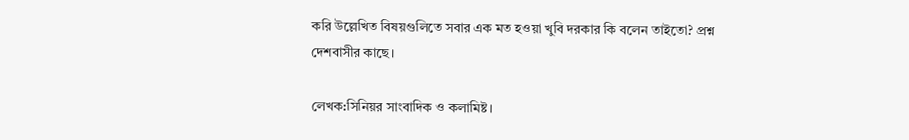করি উল্লেখিত বিষয়গুলিতে সবার এক মত হওয়া খুবি দরকার কি বলেন তাইতো? প্রশ্ন দেশবাসীর কাছে।

লেখক:সিনিয়র সাংবাদিক ও কলামিষ্ট।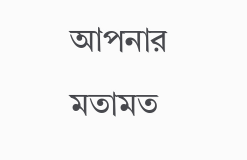আপনার মতামত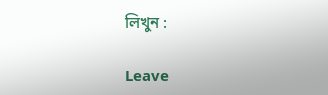লিখুন :

Leave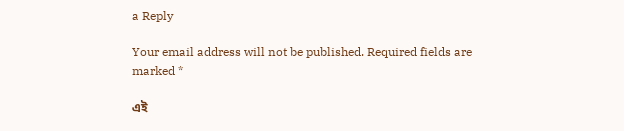a Reply

Your email address will not be published. Required fields are marked *

এই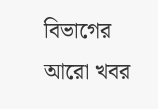বিভাগের আরো খবর